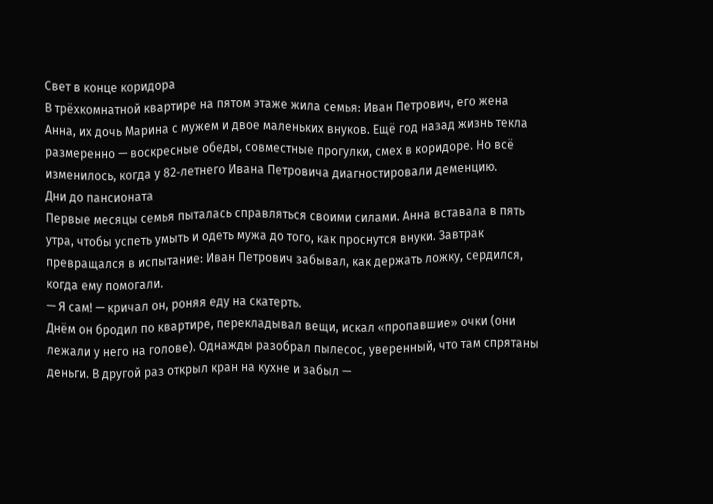Свет в конце коридора
В трёхкомнатной квартире на пятом этаже жила семья: Иван Петрович, его жена Анна, их дочь Марина с мужем и двое маленьких внуков. Ещё год назад жизнь текла размеренно — воскресные обеды, совместные прогулки, смех в коридоре. Но всё изменилось, когда у 82‑летнего Ивана Петровича диагностировали деменцию.
Дни до пансионата
Первые месяцы семья пыталась справляться своими силами. Анна вставала в пять утра, чтобы успеть умыть и одеть мужа до того, как проснутся внуки. Завтрак превращался в испытание: Иван Петрович забывал, как держать ложку, сердился, когда ему помогали.
— Я сам! — кричал он, роняя еду на скатерть.
Днём он бродил по квартире, перекладывал вещи, искал «пропавшие» очки (они лежали у него на голове). Однажды разобрал пылесос, уверенный, что там спрятаны деньги. В другой раз открыл кран на кухне и забыл —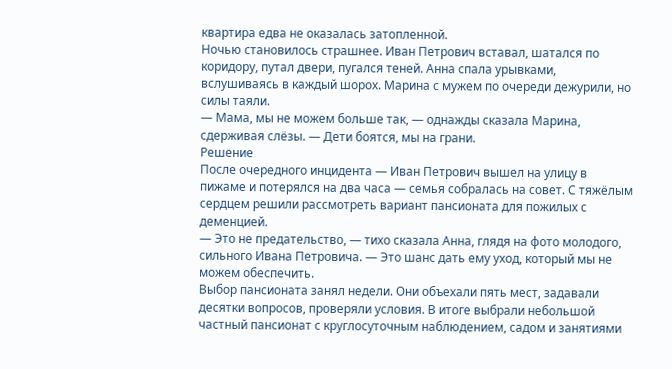квартира едва не оказалась затопленной.
Ночью становилось страшнее. Иван Петрович вставал, шатался по коридору, путал двери, пугался теней. Анна спала урывками, вслушиваясь в каждый шорох. Марина с мужем по очереди дежурили, но силы таяли.
— Мама, мы не можем больше так, — однажды сказала Марина, сдерживая слёзы. — Дети боятся, мы на грани.
Решение
После очередного инцидента — Иван Петрович вышел на улицу в пижаме и потерялся на два часа — семья собралась на совет. С тяжёлым сердцем решили рассмотреть вариант пансионата для пожилых с деменцией.
— Это не предательство, — тихо сказала Анна, глядя на фото молодого, сильного Ивана Петровича. — Это шанс дать ему уход, который мы не можем обеспечить.
Выбор пансионата занял недели. Они объехали пять мест, задавали десятки вопросов, проверяли условия. В итоге выбрали небольшой частный пансионат с круглосуточным наблюдением, садом и занятиями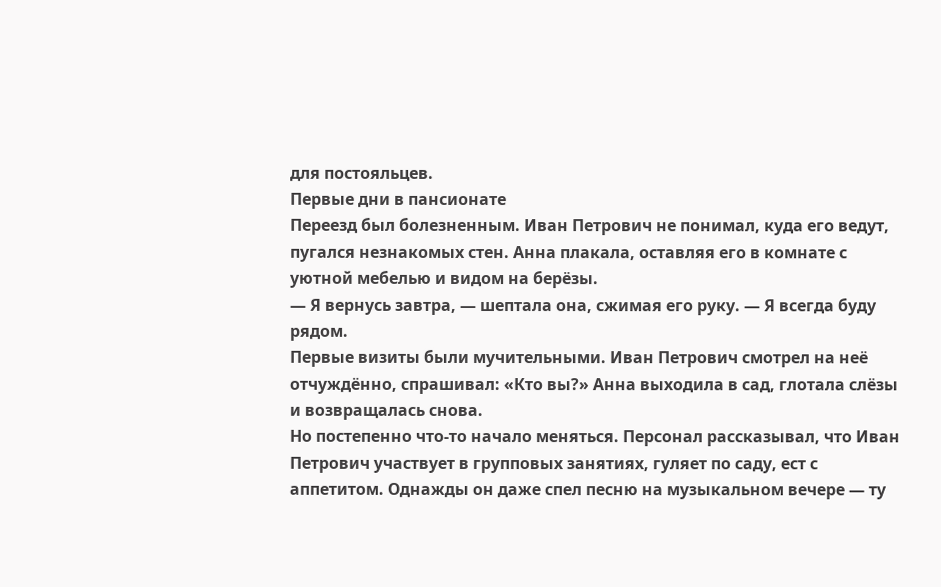для постояльцев.
Первые дни в пансионате
Переезд был болезненным. Иван Петрович не понимал, куда его ведут, пугался незнакомых стен. Анна плакала, оставляя его в комнате с уютной мебелью и видом на берёзы.
— Я вернусь завтра, — шептала она, сжимая его руку. — Я всегда буду рядом.
Первые визиты были мучительными. Иван Петрович смотрел на неё отчуждённо, спрашивал: «Кто вы?» Анна выходила в сад, глотала слёзы и возвращалась снова.
Но постепенно что‑то начало меняться. Персонал рассказывал, что Иван Петрович участвует в групповых занятиях, гуляет по саду, ест с аппетитом. Однажды он даже спел песню на музыкальном вечере — ту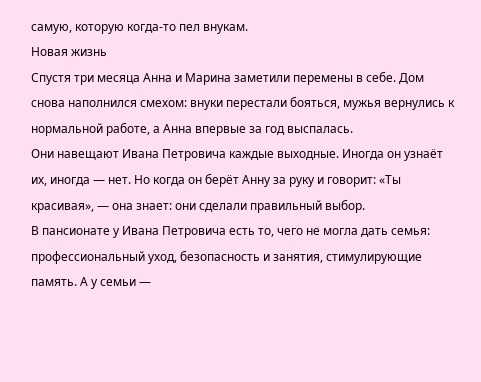самую, которую когда‑то пел внукам.
Новая жизнь
Спустя три месяца Анна и Марина заметили перемены в себе. Дом снова наполнился смехом: внуки перестали бояться, мужья вернулись к нормальной работе, а Анна впервые за год выспалась.
Они навещают Ивана Петровича каждые выходные. Иногда он узнаёт их, иногда — нет. Но когда он берёт Анну за руку и говорит: «Ты красивая», — она знает: они сделали правильный выбор.
В пансионате у Ивана Петровича есть то, чего не могла дать семья: профессиональный уход, безопасность и занятия, стимулирующие память. А у семьи —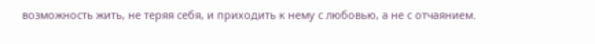возможность жить, не теряя себя, и приходить к нему с любовью, а не с отчаянием.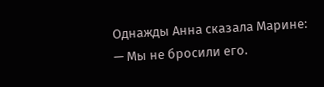Однажды Анна сказала Марине:
— Мы не бросили его.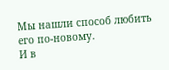Мы нашли способ любить его по‑новому.
И в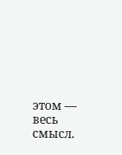этом — весь смысл.